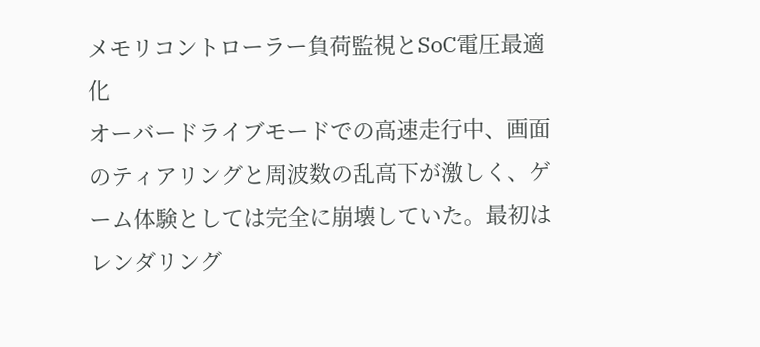メモリコントローラー負荷監視とSoC電圧最適化
オーバードライブモードでの高速走行中、画面のティアリングと周波数の乱高下が激しく、ゲーム体験としては完全に崩壊していた。最初はレンダリング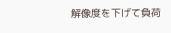解像度を下げて負荷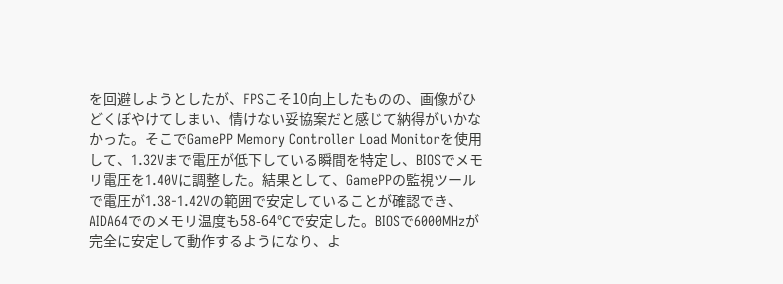を回避しようとしたが、FPSこそ10向上したものの、画像がひどくぼやけてしまい、情けない妥協案だと感じて納得がいかなかった。そこでGamePP Memory Controller Load Monitorを使用して、1.32Vまで電圧が低下している瞬間を特定し、BIOSでメモリ電圧を1.40Vに調整した。結果として、GamePPの監視ツールで電圧が1.38-1.42Vの範囲で安定していることが確認でき、AIDA64でのメモリ温度も58-64℃で安定した。BIOSで6000MHzが完全に安定して動作するようになり、よ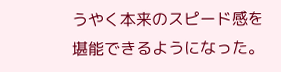うやく本来のスピード感を堪能できるようになった。